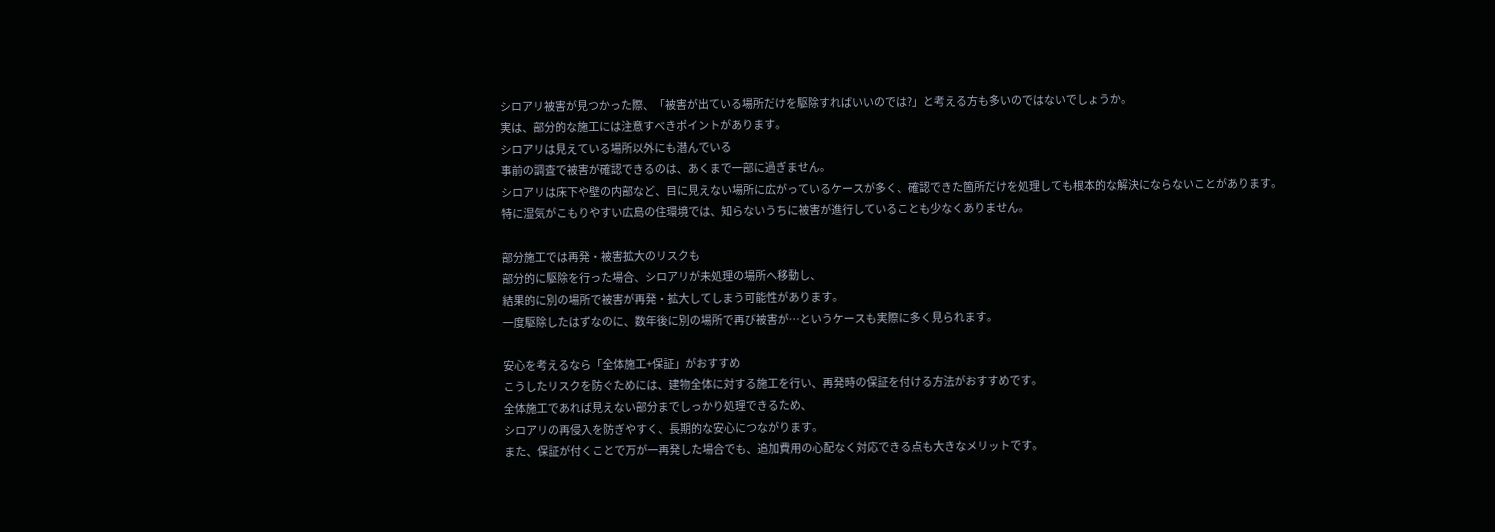シロアリ被害が見つかった際、「被害が出ている場所だけを駆除すればいいのでは?」と考える方も多いのではないでしょうか。
実は、部分的な施工には注意すべきポイントがあります。
シロアリは見えている場所以外にも潜んでいる
事前の調査で被害が確認できるのは、あくまで一部に過ぎません。
シロアリは床下や壁の内部など、目に見えない場所に広がっているケースが多く、確認できた箇所だけを処理しても根本的な解決にならないことがあります。
特に湿気がこもりやすい広島の住環境では、知らないうちに被害が進行していることも少なくありません。

部分施工では再発・被害拡大のリスクも
部分的に駆除を行った場合、シロアリが未処理の場所へ移動し、
結果的に別の場所で被害が再発・拡大してしまう可能性があります。
一度駆除したはずなのに、数年後に別の場所で再び被害が…というケースも実際に多く見られます。

安心を考えるなら「全体施工+保証」がおすすめ
こうしたリスクを防ぐためには、建物全体に対する施工を行い、再発時の保証を付ける方法がおすすめです。
全体施工であれば見えない部分までしっかり処理できるため、
シロアリの再侵入を防ぎやすく、長期的な安心につながります。
また、保証が付くことで万が一再発した場合でも、追加費用の心配なく対応できる点も大きなメリットです。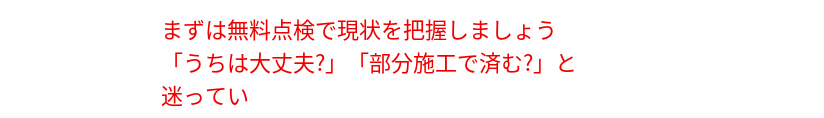まずは無料点検で現状を把握しましょう
「うちは大丈夫?」「部分施工で済む?」と迷ってい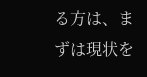る方は、まずは現状を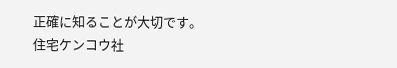正確に知ることが大切です。
住宅ケンコウ社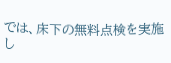では、床下の無料点検を実施し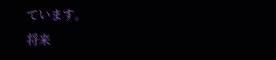ています。
将来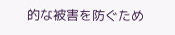的な被害を防ぐため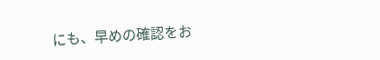にも、早めの確認をお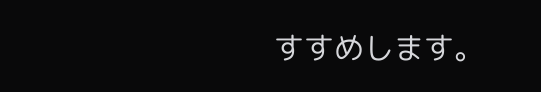すすめします。